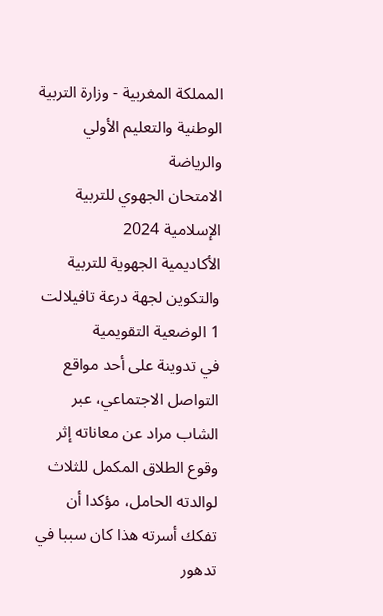المملكة المغربية - وزارة التربية الوطنية والتعليم الأولي والرياضة
الامتحان الجهوي للتربية الإسلامية 2024
الأكاديمية الجهوية للتربية والتكوين لجهة درعة تافيلالت
1 الوضعية التقويمية
في تدوينة على أحد مواقع التواصل الاجتماعي، عبر الشاب مراد عن معاناته إثر وقوع الطلاق المكمل للثلاث لوالدته الحامل، مؤكدا أن تفكك أسرته هذا كان سببا في تدهور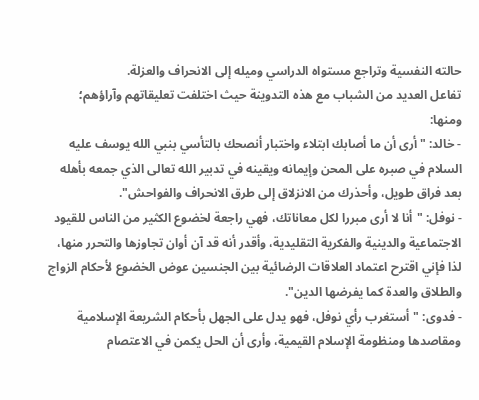حالته النفسية وتراجع مستواه الدراسي وميله إلى الانحراف والعزلة.
تفاعل العديد من الشباب مع هذه التدوينة حيث اختلفت تعليقاتهم وآراؤهم؛ ومنها:
- خالد: "أرى أن ما أصابك ابتلاء واختبار أنصحك بالتأسي بنبي الله يوسف عليه السلام في صبره على المحن وإيمانه ويقينه في تدبير الله تعالى الذي جمعه بأهله بعد فراق طويل، وأحذرك من الانزلاق إلى طرق الانحراف والفواحش".
- نوفل: "أنا لا أرى مبررا لكل معاناتك، فهي راجعة لخضوع الكثير من الناس للقيود الاجتماعية والدينية والفكرية التقليدية، وأقدر أنه قد آن أوان تجاوزها والتحرر منها، لذا فإني اقترح اعتماد العلاقات الرضائية بين الجنسين عوض الخضوع لأحكام الزواج والطلاق والعدة كما يفرضها الدين".
- فدوى: "أستغرب رأي نوفل، فهو يدل على الجهل بأحكام الشريعة الإسلامية ومقاصدها ومنظومة الإسلام القيمية، وأرى أن الحل يكمن في الاعتصام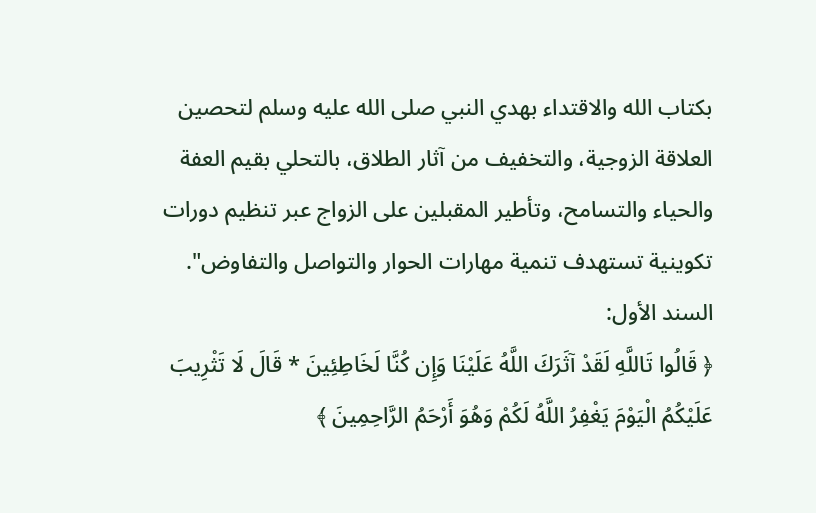بكتاب الله والاقتداء بهدي النبي صلى الله عليه وسلم لتحصين العلاقة الزوجية، والتخفيف من آثار الطلاق، بالتحلي بقيم العفة والحياء والتسامح، وتأطير المقبلين على الزواج عبر تنظيم دورات تكوينية تستهدف تنمية مهارات الحوار والتواصل والتفاوض".
السند الأول:
﴿ قَالُوا تَاللَّهِ لَقَدْ آثَرَكَ اللَّهُ عَلَيْنَا وَإِن كُنَّا لَخَاطِئِينَ * قَالَ لَا تَثْرِيبَ عَلَيْكُمُ الْيَوْمَ يَغْفِرُ اللَّهُ لَكُمْ وَهُوَ أَرْحَمُ الرَّاحِمِينَ ﴾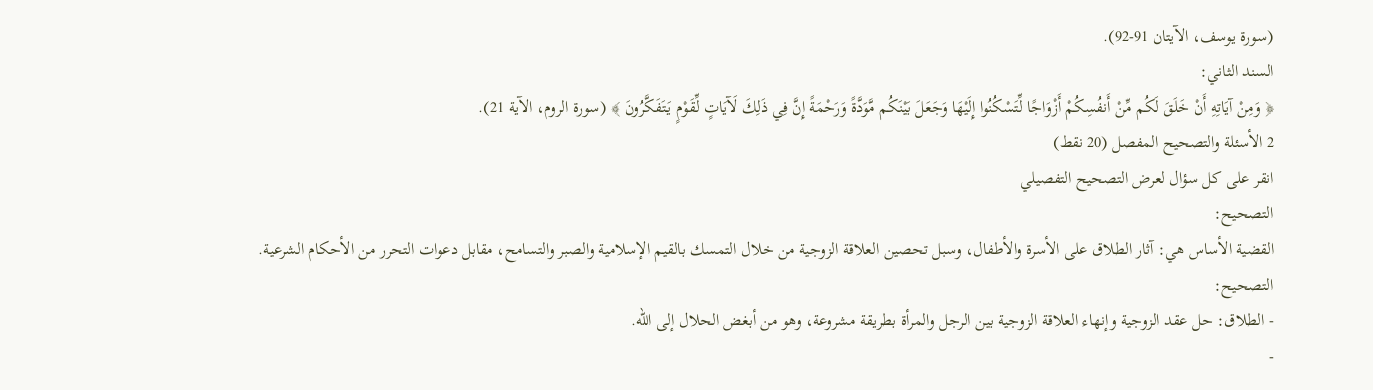(سورة يوسف، الآيتان 91-92).
السند الثاني:
﴿ وَمِنْ آيَاتِهِ أَنْ خَلَقَ لَكُم مِّنْ أَنفُسِكُمْ أَزْوَاجًا لِّتَسْكُنُوا إِلَيْهَا وَجَعَلَ بَيْنَكُم مَّوَدَّةً وَرَحْمَةً إِنَّ فِي ذَلِكَ لَآيَاتٍ لِّقَوْمٍ يَتَفَكَّرُونَ ﴾ (سورة الروم، الآية 21).
2 الأسئلة والتصحيح المفصل (20 نقط)
انقر على كل سؤال لعرض التصحيح التفصيلي
التصحيح:
القضية الأساس هي: آثار الطلاق على الأسرة والأطفال، وسبل تحصين العلاقة الزوجية من خلال التمسك بالقيم الإسلامية والصبر والتسامح، مقابل دعوات التحرر من الأحكام الشرعية.
التصحيح:
- الطلاق: حل عقد الزوجية وإنهاء العلاقة الزوجية بين الرجل والمرأة بطريقة مشروعة، وهو من أبغض الحلال إلى الله.
-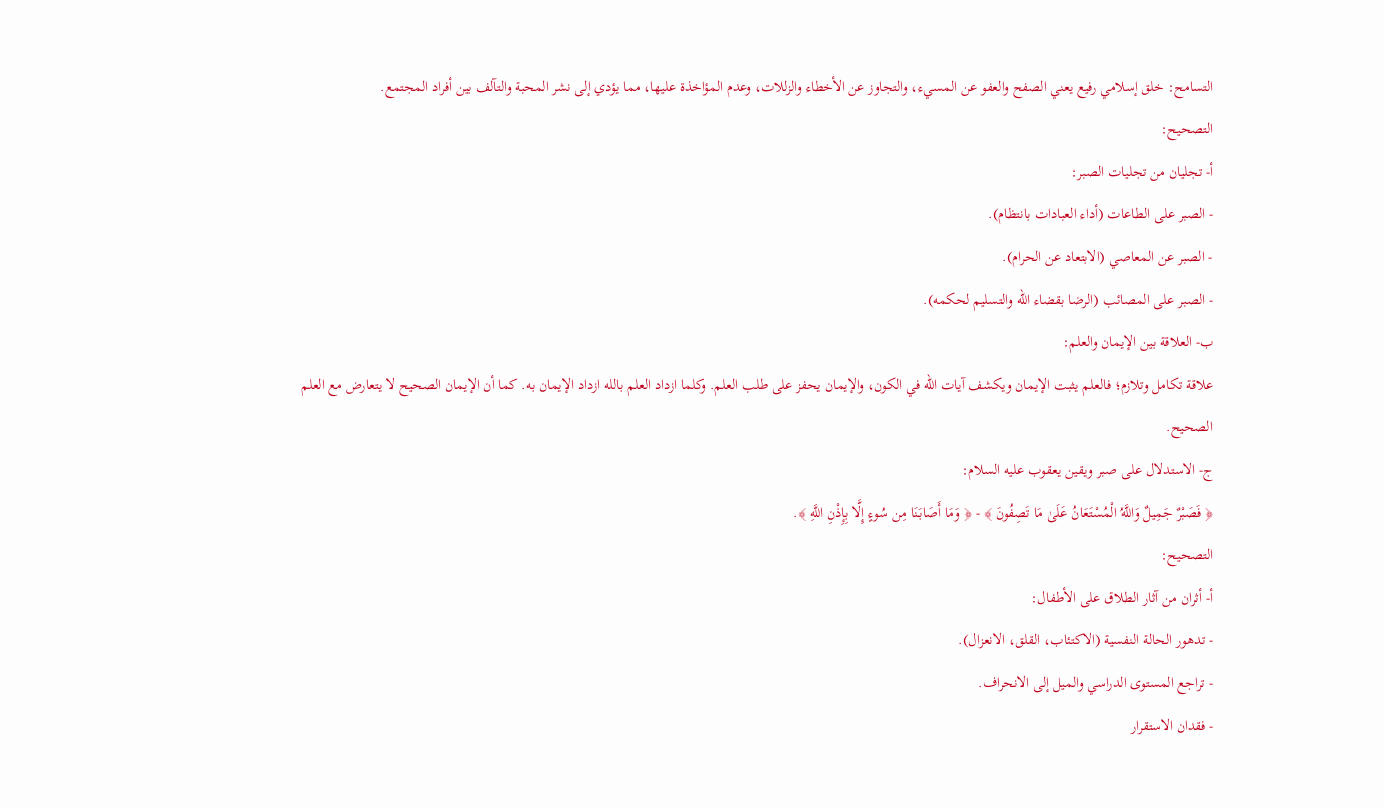التسامح: خلق إسلامي رفيع يعني الصفح والعفو عن المسيء، والتجاوز عن الأخطاء والزللات، وعدم المؤاخذة عليها، مما يؤدي إلى نشر المحبة والتآلف بين أفراد المجتمع.
التصحيح:
أ- تجليان من تجليات الصبر:
- الصبر على الطاعات (أداء العبادات بانتظام).
- الصبر عن المعاصي (الابتعاد عن الحرام).
- الصبر على المصائب (الرضا بقضاء الله والتسليم لحكمه).
ب- العلاقة بين الإيمان والعلم:
علاقة تكامل وتلازم؛ فالعلم يثبت الإيمان ويكشف آيات الله في الكون، والإيمان يحفز على طلب العلم. وكلما ازداد العلم بالله ازداد الإيمان به. كما أن الإيمان الصحيح لا يتعارض مع العلم الصحيح.
ج- الاستدلال على صبر ويقين يعقوب عليه السلام:
﴿ فَصَبْرٌ جَمِيلٌ وَاللَّهُ الْمُسْتَعَانُ عَلَىٰ مَا تَصِفُونَ ﴾ - ﴿ وَمَا أَصَابَنَا مِن سُوءٍ إِلَّا بِإِذْنِ اللَّهِ ﴾.
التصحيح:
أ- أثران من آثار الطلاق على الأطفال:
- تدهور الحالة النفسية (الاكتئاب، القلق، الانعزال).
- تراجع المستوى الدراسي والميل إلى الانحراف.
- فقدان الاستقرار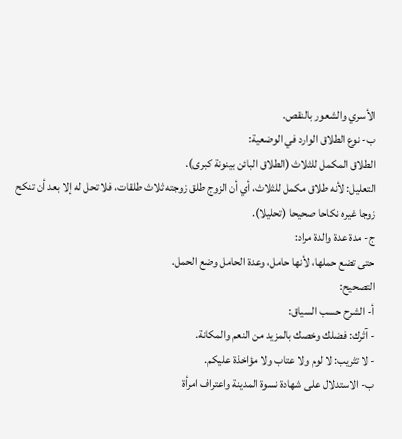الأسري والشعور بالنقص.
ب- نوع الطلاق الوارد في الوضعية:
الطلاق المكمل للثلاث (الطلاق البائن بينونة كبرى).
التعليل: لأنه طلاق مكمل للثلاث، أي أن الزوج طلق زوجته ثلاث طلقات، فلا تحل له إلا بعد أن تنكح زوجا غيره نكاحا صحيحا (تحليلا).
ج- مدة عدة والدة مراد:
حتى تضع حملها، لأنها حامل، وعدة الحامل وضع الحمل.
التصحيح:
أ- الشرح حسب السياق:
- آثرك: فضلك وخصك بالمزيد من النعم والمكانة.
- لا تثريب: لا لوم ولا عتاب ولا مؤاخذة عليكم.
ب- الاستدلال على شهادة نسوة المدينة واعتراف امرأة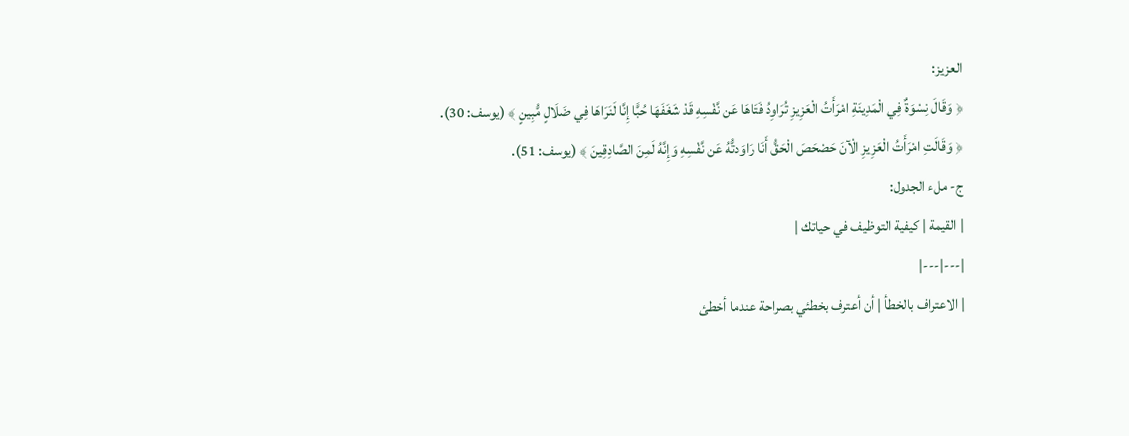العزيز:
﴿ وَقَالَ نِسْوَةٌ فِي الْمَدِينَةِ امْرَأَتُ الْعَزِيزِ تُرَاوِدُ فَتَاهَا عَن نَّفْسِهِ قَدْ شَغَفَهَا حُبًّا إِنَّا لَنَرَاهَا فِي ضَلَالٍ مُّبِينٍ ﴾ (يوسف: 30).
﴿ وَقَالَتِ امْرَأَتُ الْعَزِيزِ الْآنَ حَصْحَصَ الْحَقُّ أَنَا رَاوَدتُّهُ عَن نَّفْسِهِ وَإِنَّهُ لَمِنَ الصَّادِقِينَ ﴾ (يوسف: 51).
ج- ملء الجدول:
| القيمة | كيفية التوظيف في حياتك |
|---|---|
| الاعتراف بالخطأ | أن أعترف بخطئي بصراحة عندما أخطئ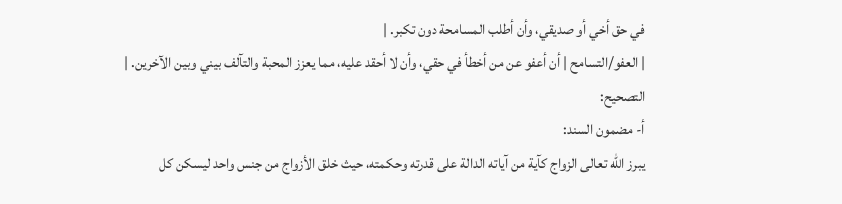في حق أخي أو صديقي، وأن أطلب المسامحة دون تكبر. |
| العفو/التسامح | أن أعفو عن من أخطأ في حقي، وأن لا أحقد عليه، مما يعزز المحبة والتآلف بيني وبين الآخرين. |
التصحيح:
أ- مضمون السند:
يبرز الله تعالى الزواج كآية من آياته الدالة على قدرته وحكمته، حيث خلق الأزواج من جنس واحد ليسكن كل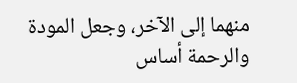منهما إلى الآخر، وجعل المودة والرحمة أساس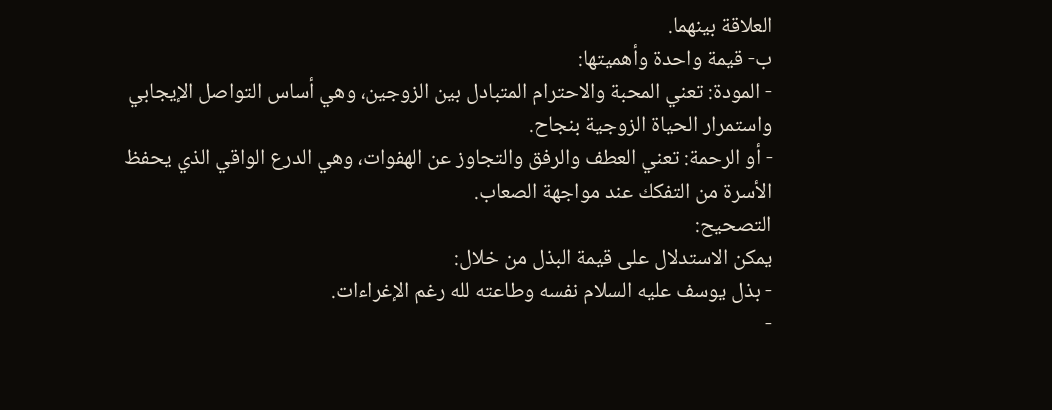العلاقة بينهما.
ب- قيمة واحدة وأهميتها:
- المودة: تعني المحبة والاحترام المتبادل بين الزوجين، وهي أساس التواصل الإيجابي واستمرار الحياة الزوجية بنجاح.
- أو الرحمة: تعني العطف والرفق والتجاوز عن الهفوات، وهي الدرع الواقي الذي يحفظ الأسرة من التفكك عند مواجهة الصعاب.
التصحيح:
يمكن الاستدلال على قيمة البذل من خلال:
- بذل يوسف عليه السلام نفسه وطاعته لله رغم الإغراءات.
-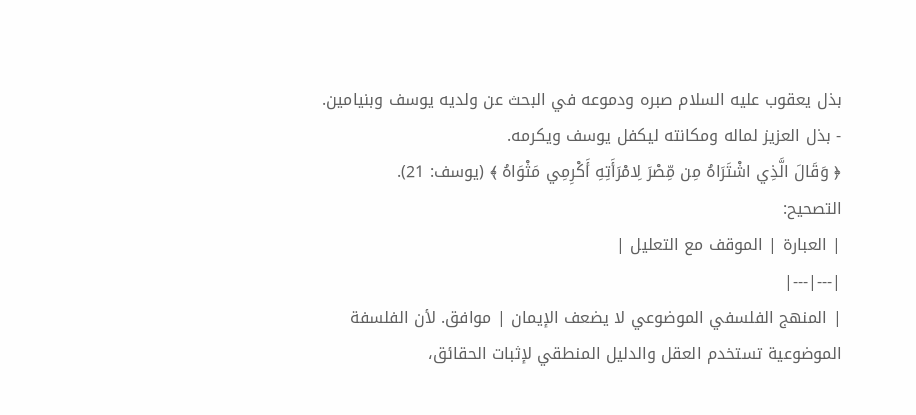بذل يعقوب عليه السلام صبره ودموعه في البحث عن ولديه يوسف وبنيامين.
- بذل العزيز لماله ومكانته ليكفل يوسف ويكرمه.
﴿ وَقَالَ الَّذِي اشْتَرَاهُ مِن مِّصْرَ لِامْرَأَتِهِ أَكْرِمِي مَثْوَاهُ ﴾ (يوسف: 21).
التصحيح:
| العبارة | الموقف مع التعليل |
|---|---|
| المنهج الفلسفي الموضوعي لا يضعف الإيمان | موافق. لأن الفلسفة الموضوعية تستخدم العقل والدليل المنطقي لإثبات الحقائق،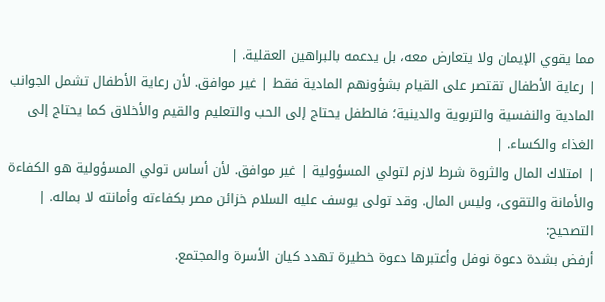مما يقوي الإيمان ولا يتعارض معه، بل يدعمه بالبراهين العقلية. |
| رعاية الأطفال تقتصر على القيام بشؤونهم المادية فقط | غير موافق. لأن رعاية الأطفال تشمل الجوانب المادية والنفسية والتربوية والدينية؛ فالطفل يحتاج إلى الحب والتعليم والقيم والأخلاق كما يحتاج إلى الغذاء والكساء. |
| امتلاك المال والثروة شرط لازم لتولي المسؤولية | غير موافق. لأن أساس تولي المسؤولية هو الكفاءة والأمانة والتقوى، وليس المال. وقد تولى يوسف عليه السلام خزائن مصر بكفاءته وأمانته لا بماله. |
التصحيح:
أرفض بشدة دعوة نوفل وأعتبرها دعوة خطيرة تهدد كيان الأسرة والمجتمع.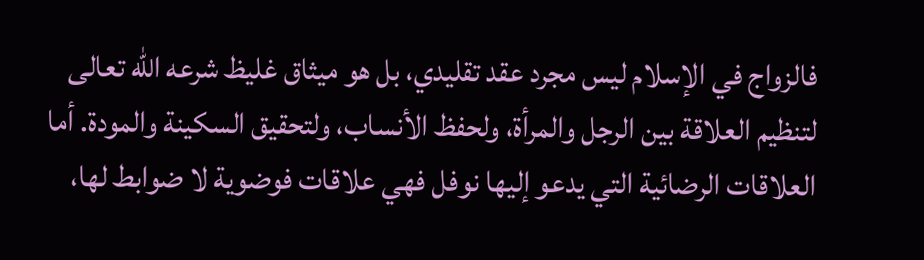فالزواج في الإسلام ليس مجرد عقد تقليدي، بل هو ميثاق غليظ شرعه الله تعالى لتنظيم العلاقة بين الرجل والمرأة، ولحفظ الأنساب، ولتحقيق السكينة والمودة. أما العلاقات الرضائية التي يدعو إليها نوفل فهي علاقات فوضوية لا ضوابط لها،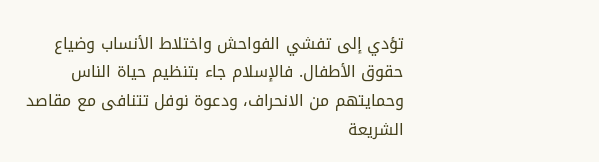تؤدي إلى تفشي الفواحش واختلاط الأنساب وضياع حقوق الأطفال. فالإسلام جاء بتنظيم حياة الناس وحمايتهم من الانحراف، ودعوة نوفل تتنافى مع مقاصد الشريعة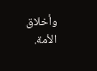وأخلاق الأمة.